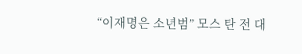“이재명은 소년범” 모스 탄 전 대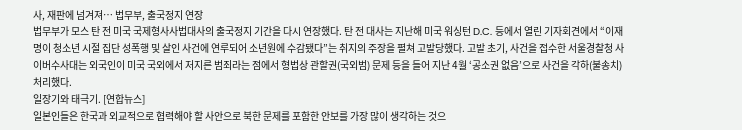사, 재판에 넘겨져… 법무부, 출국정지 연장
법무부가 모스 탄 전 미국 국제형사사법대사의 출국정지 기간을 다시 연장했다. 탄 전 대사는 지난해 미국 워싱턴 D.C. 등에서 열린 기자회견에서 “이재명이 청소년 시절 집단 성폭행 및 살인 사건에 연루되어 소년원에 수감됐다”는 취지의 주장을 펼쳐 고발당했다. 고발 초기, 사건을 접수한 서울경찰청 사이버수사대는 외국인이 미국 국외에서 저지른 범죄라는 점에서 형법상 관할권(국외범) 문제 등을 들어 지난 4월 ‘공소권 없음’으로 사건을 각하(불송치) 처리했다.
일장기와 태극기. [연합뉴스]
일본인들은 한국과 외교적으로 협력해야 할 사안으로 북한 문제를 포함한 안보를 가장 많이 생각하는 것으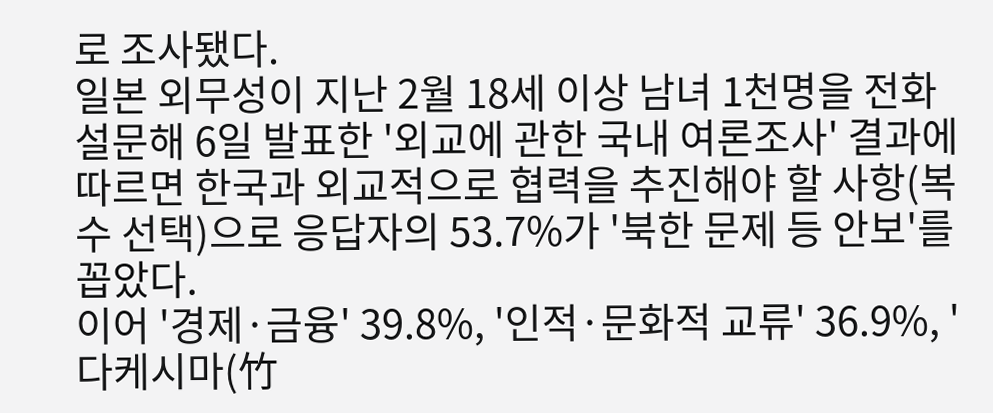로 조사됐다.
일본 외무성이 지난 2월 18세 이상 남녀 1천명을 전화 설문해 6일 발표한 '외교에 관한 국내 여론조사' 결과에 따르면 한국과 외교적으로 협력을 추진해야 할 사항(복수 선택)으로 응답자의 53.7%가 '북한 문제 등 안보'를 꼽았다.
이어 '경제·금융' 39.8%, '인적·문화적 교류' 36.9%, '다케시마(竹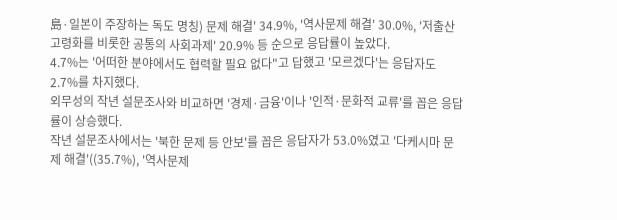島·일본이 주장하는 독도 명칭) 문제 해결' 34.9%, '역사문제 해결' 30.0%, '저출산 고령화를 비롯한 공통의 사회과제' 20.9% 등 순으로 응답률이 높았다.
4.7%는 '어떠한 분야에서도 협력할 필요 없다"고 답했고 '모르겠다'는 응답자도 2.7%를 차지했다.
외무성의 작년 설문조사와 비교하면 '경제·금융'이나 '인적·문화적 교류'를 꼽은 응답률이 상승했다.
작년 설문조사에서는 '북한 문제 등 안보'를 꼽은 응답자가 53.0%였고 '다케시마 문제 해결'((35.7%), '역사문제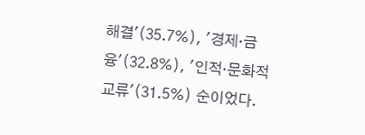해결'(35.7%), '경제·금융'(32.8%), '인적·문화적 교류'(31.5%) 순이었다.